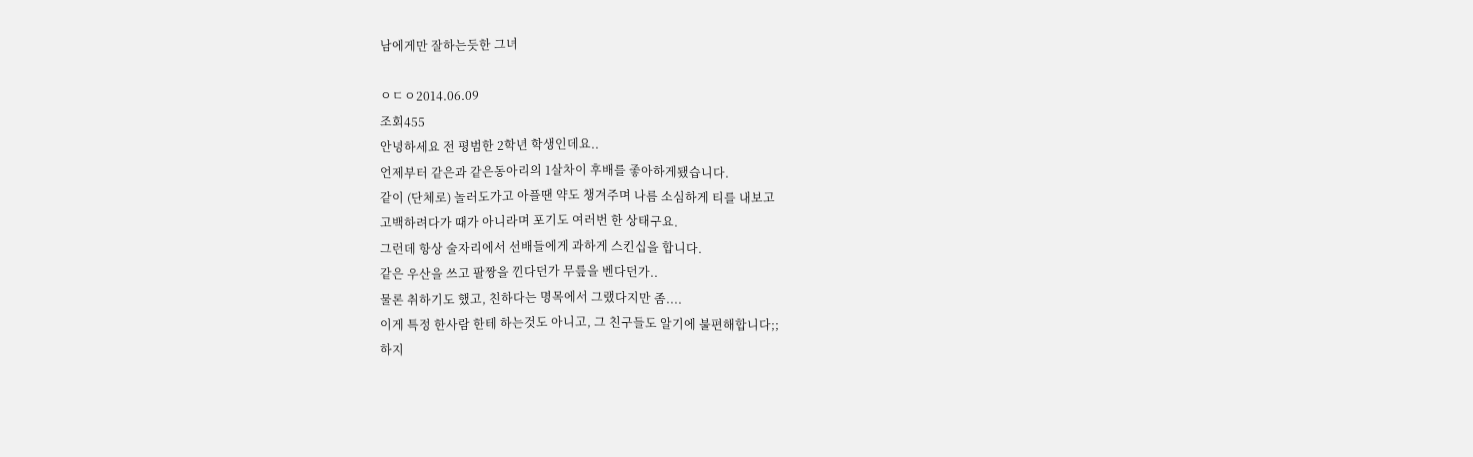남에게만 잘하는듯한 그녀

ㅇㄷㅇ2014.06.09
조회455
안녕하세요 전 평범한 2학년 학생인데요..
언제부터 같은과 같은동아리의 1살차이 후배를 좋아하게됐습니다.
같이 (단체로) 놀러도가고 아플땐 약도 챙겨주며 나름 소심하게 티를 내보고
고백하려다가 때가 아니라며 포기도 여러번 한 상태구요.
그런데 항상 술자리에서 선배들에게 과하게 스킨십을 합니다.
같은 우산을 쓰고 팔짱을 낀다던가 무릎을 벤다던가..
물론 취하기도 했고, 친하다는 명목에서 그랬다지만 좀....
이게 특정 한사람 한테 하는것도 아니고, 그 친구들도 알기에 불편해합니다;;
하지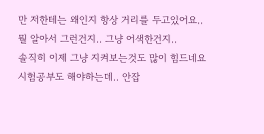만 저한테는 왜인지 항상 거리를 두고있어요..
뭘 알아서 그런건지.. 그냥 어색한건지..
솔직히 이제 그냥 지켜보는것도 많이 힘드네요
시험공부도 해야하는데.. 안잡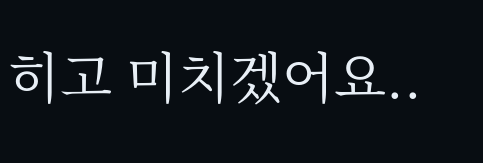히고 미치겠어요..